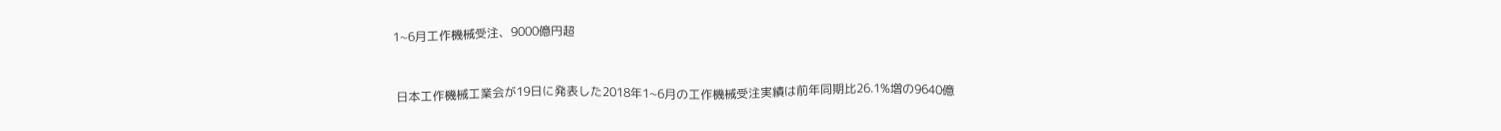1~6月工作機械受注、9000億円超



 日本工作機械工業会が19日に発表した2018年1~6月の工作機械受注実績は前年同期比26.1%増の9640億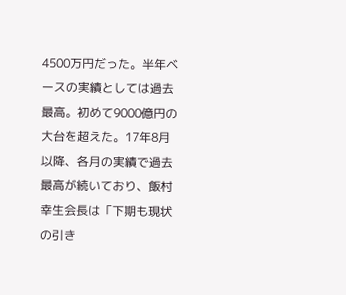4500万円だった。半年ベースの実績としては過去最高。初めて9000億円の大台を超えた。17年8月以降、各月の実績で過去最高が続いており、飯村幸生会長は「下期も現状の引き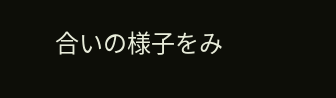合いの様子をみ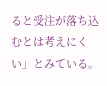ると受注が落ち込むとは考えにくい」とみている。